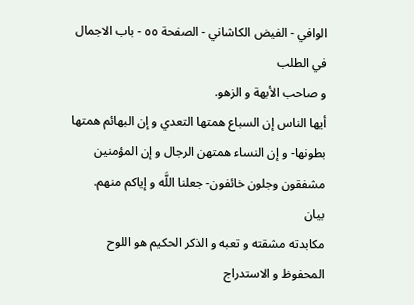الوافي - الفيض الكاشاني - الصفحة ٥٥ - باب الاجمال في الطلب
و صاحب الأبهة و الزهو.
أيها الناس إن السباع همتها التعدي و إن البهائم همتها بطونها- و إن النساء همتهن الرجال و إن المؤمنين مشفقون وجلون خائفون- جعلنا اللَّه و إياكم منهم.
بيان
مكابدته مشقته و تعبه و الذكر الحكيم هو اللوح المحفوظ و الاستدراج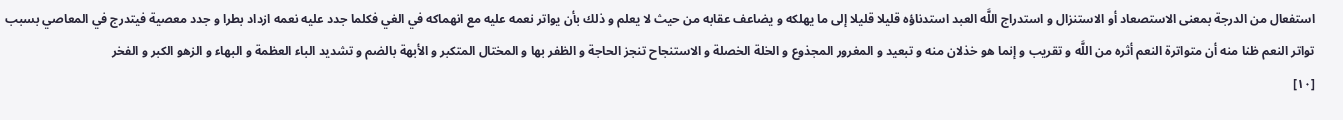استفعال من الدرجة بمعنى الاستصعاد أو الاستنزال و استدراج اللَّه العبد استدناؤه قليلا قليلا إلى ما يهلكه و يضاعف عقابه من حيث لا يعلم و ذلك بأن يواتر نعمه عليه مع انهماكه في الغي فكلما جدد عليه نعمه ازداد بطرا و جدد معصية فيتدرج في المعاصي بسبب تواتر النعم ظنا منه أن متواترة النعم أثره من اللَّه و تقريب و إنما هو خذلان منه و تبعيد و المغرور المجذوع و الخلة الخصلة و الاستنجاح تنجز الحاجة و الظفر بها و المختال المتكبر و الأبهة بالضم و تشديد الباء العظمة و البهاء و الزهو الكبر و الفخر
[١٠]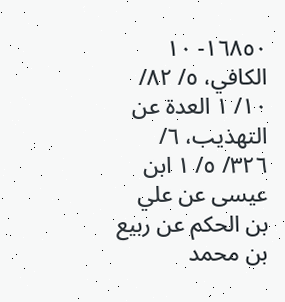١٦٨٥٠- ١٠ الكافي، ٥/ ٨٢/ ١٠/ ١ العدة عن التهذيب، ٦/ ٣٢٦/ ٥/ ١ ابن عيسى عن علي بن الحكم عن ربيع بن محمد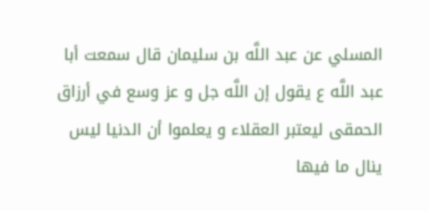المسلي عن عبد اللَّه بن سليمان قال سمعت أبا عبد اللَّه ع يقول إن اللَّه جل و عز وسع في أرزاق الحمقى ليعتبر العقلاء و يعلموا أن الدنيا ليس ينال ما فيها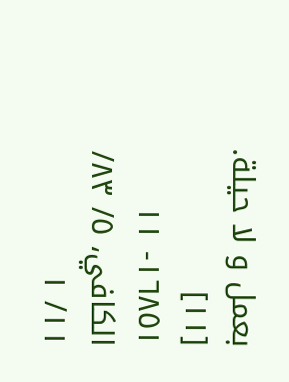بعمل و لا حيلة.
[١١]
١٦٨٥١- ١١ الكافي، ٥/ ٨٣/ ١١/ ١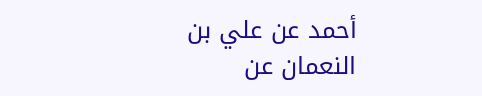أحمد عن علي بن النعمان عن